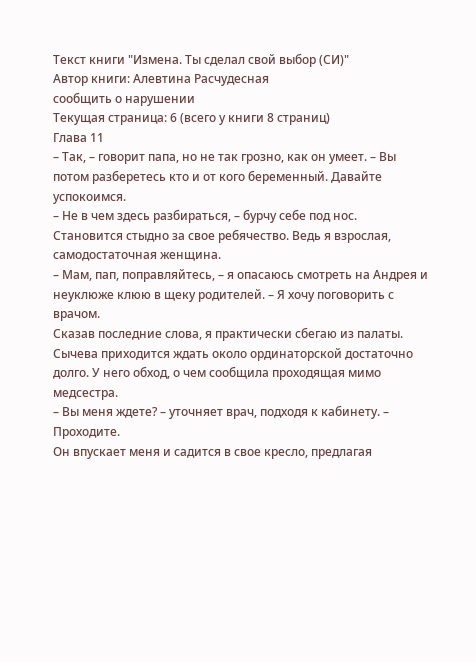Текст книги "Измена. Ты сделал свой выбор (СИ)"
Автор книги: Алевтина Расчудесная
сообщить о нарушении
Текущая страница: 6 (всего у книги 8 страниц)
Глава 11
– Так, – говорит папа, но не так грозно, как он умеет. – Вы потом разберетесь кто и от кого беременный. Давайте успокоимся.
– Не в чем здесь разбираться, – бурчу себе под нос.
Становится стыдно за свое ребячество. Ведь я взрослая, самодостаточная женщина.
– Мам, пап, поправляйтесь, – я опасаюсь смотреть на Андрея и неуклюже клюю в щеку родителей. – Я хочу поговорить с врачом.
Сказав последние слова, я практически сбегаю из палаты. Сычева приходится ждать около ординаторской достаточно долго. У него обход, о чем сообщила проходящая мимо медсестра.
– Вы меня ждете? – уточняет врач, подходя к кабинету. – Проходите.
Он впускает меня и садится в свое кресло, предлагая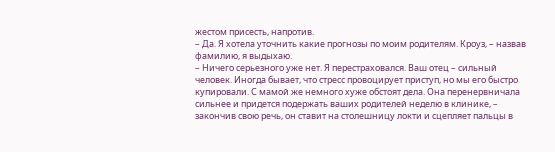жестом присесть, напротив.
– Да. Я хотела уточнить какие прогнозы по моим родителям. Кроуз, – назвав фамилию, я выдыхаю.
– Ничего серьезного уже нет. Я перестраховался. Ваш отец – сильный человек. Иногда бывает, что стресс провоцирует приступ, но мы его быстро купировали. С мамой же немного хуже обстоят дела. Она перенервничала сильнее и придется подержать ваших родителей неделю в клинике, – закончив свою речь, он ставит на столешницу локти и сцепляет пальцы в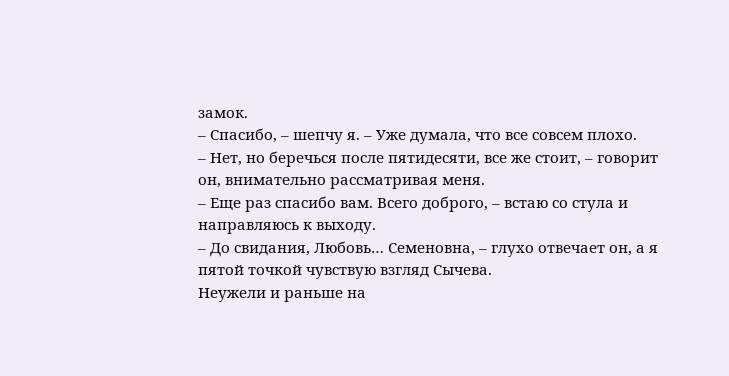замок.
– Спасибо, – шепчу я. – Уже думала, что все совсем плохо.
– Нет, но беречься после пятидесяти, все же стоит, – говорит он, внимательно рассматривая меня.
– Еще раз спасибо вам. Всего доброго, – встаю со стула и направляюсь к выходу.
– До свидания, Любовь… Семеновна, – глухо отвечает он, а я пятой точкой чувствую взгляд Сычева.
Неужели и раньше на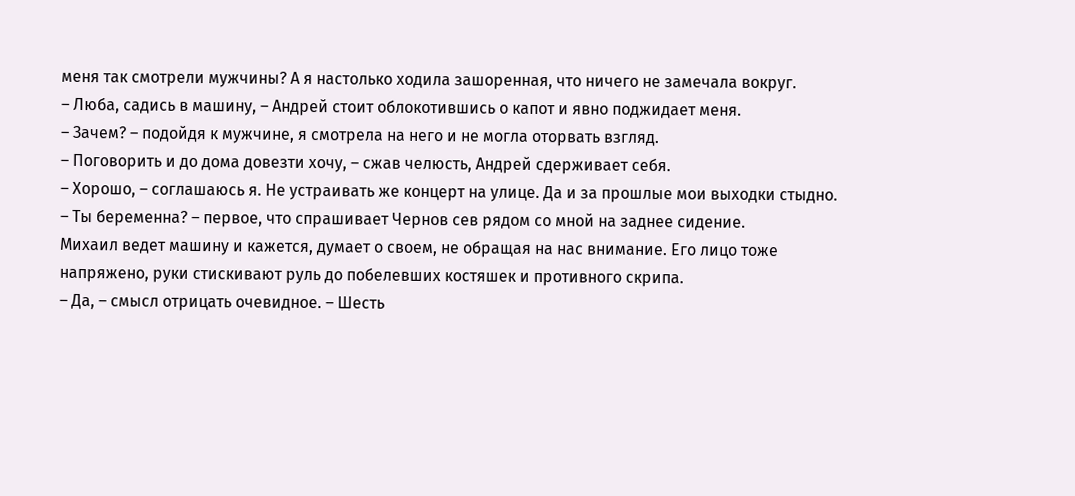меня так смотрели мужчины? А я настолько ходила зашоренная, что ничего не замечала вокруг.
– Люба, садись в машину, – Андрей стоит облокотившись о капот и явно поджидает меня.
– Зачем? – подойдя к мужчине, я смотрела на него и не могла оторвать взгляд.
– Поговорить и до дома довезти хочу, – сжав челюсть, Андрей сдерживает себя.
– Хорошо, – соглашаюсь я. Не устраивать же концерт на улице. Да и за прошлые мои выходки стыдно.
– Ты беременна? – первое, что спрашивает Чернов сев рядом со мной на заднее сидение.
Михаил ведет машину и кажется, думает о своем, не обращая на нас внимание. Его лицо тоже напряжено, руки стискивают руль до побелевших костяшек и противного скрипа.
– Да, – смысл отрицать очевидное. – Шесть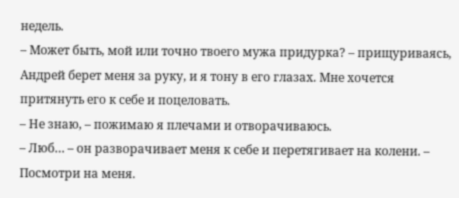недель.
– Может быть, мой или точно твоего мужа придурка? – прищуриваясь, Андрей берет меня за руку, и я тону в его глазах. Мне хочется притянуть его к себе и поцеловать.
– Не знаю, – пожимаю я плечами и отворачиваюсь.
– Люб… – он разворачивает меня к себе и перетягивает на колени. – Посмотри на меня.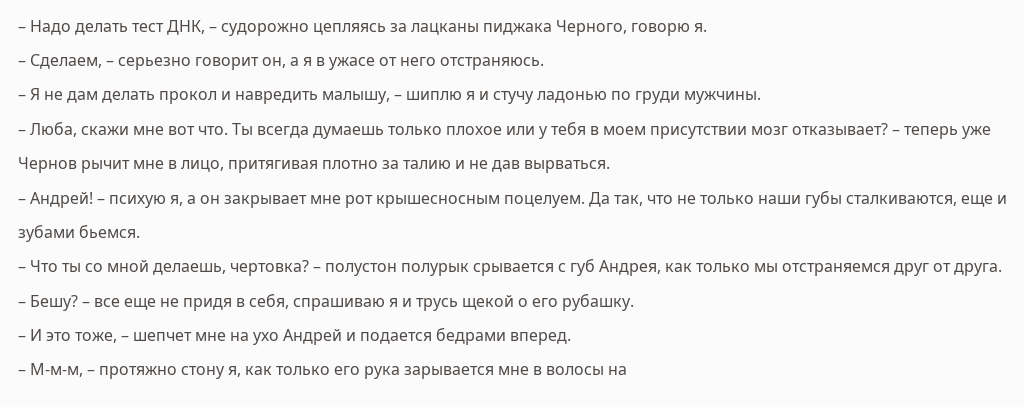– Надо делать тест ДНК, – судорожно цепляясь за лацканы пиджака Черного, говорю я.
– Сделаем, – серьезно говорит он, а я в ужасе от него отстраняюсь.
– Я не дам делать прокол и навредить малышу, – шиплю я и стучу ладонью по груди мужчины.
– Люба, скажи мне вот что. Ты всегда думаешь только плохое или у тебя в моем присутствии мозг отказывает? – теперь уже Чернов рычит мне в лицо, притягивая плотно за талию и не дав вырваться.
– Андрей! – психую я, а он закрывает мне рот крышесносным поцелуем. Да так, что не только наши губы сталкиваются, еще и зубами бьемся.
– Что ты со мной делаешь, чертовка? – полустон полурык срывается с губ Андрея, как только мы отстраняемся друг от друга.
– Бешу? – все еще не придя в себя, спрашиваю я и трусь щекой о его рубашку.
– И это тоже, – шепчет мне на ухо Андрей и подается бедрами вперед.
– М-м-м, – протяжно стону я, как только его рука зарывается мне в волосы на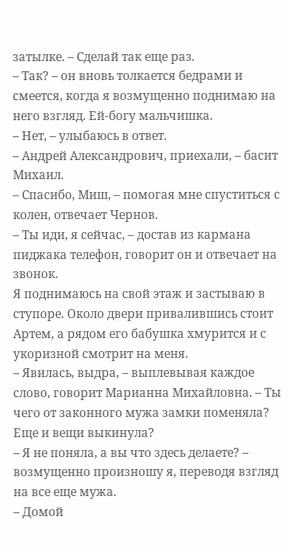затылке. – Сделай так еще раз.
– Так? – он вновь толкается бедрами и смеется, когда я возмущенно поднимаю на него взгляд. Ей-богу мальчишка.
– Нет, – улыбаюсь в ответ.
– Андрей Александрович, приехали, – басит Михаил.
– Спасибо, Миш, – помогая мне спуститься с колен, отвечает Чернов.
– Ты иди, я сейчас, – достав из кармана пиджака телефон, говорит он и отвечает на звонок.
Я поднимаюсь на свой этаж и застываю в ступоре. Около двери привалившись стоит Артем, а рядом его бабушка хмурится и с укоризной смотрит на меня.
– Явилась, выдра, – выплевывая каждое слово, говорит Марианна Михайловна. – Ты чего от законного мужа замки поменяла? Еще и вещи выкинула?
– Я не поняла, а вы что здесь делаете? – возмущенно произношу я, переводя взгляд на все еще мужа.
– Домой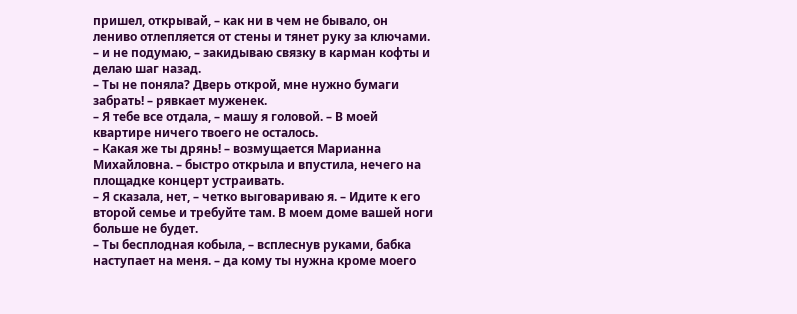пришел, открывай, – как ни в чем не бывало, он лениво отлепляется от стены и тянет руку за ключами.
– и не подумаю, – закидываю связку в карман кофты и делаю шаг назад.
– Ты не поняла? Дверь открой, мне нужно бумаги забрать! – рявкает муженек.
– Я тебе все отдала, – машу я головой. – В моей квартире ничего твоего не осталось.
– Какая же ты дрянь! – возмущается Марианна Михайловна. – быстро открыла и впустила, нечего на площадке концерт устраивать.
– Я сказала, нет, – четко выговариваю я. – Идите к его второй семье и требуйте там. В моем доме вашей ноги больше не будет.
– Ты бесплодная кобыла, – всплеснув руками, бабка наступает на меня. – да кому ты нужна кроме моего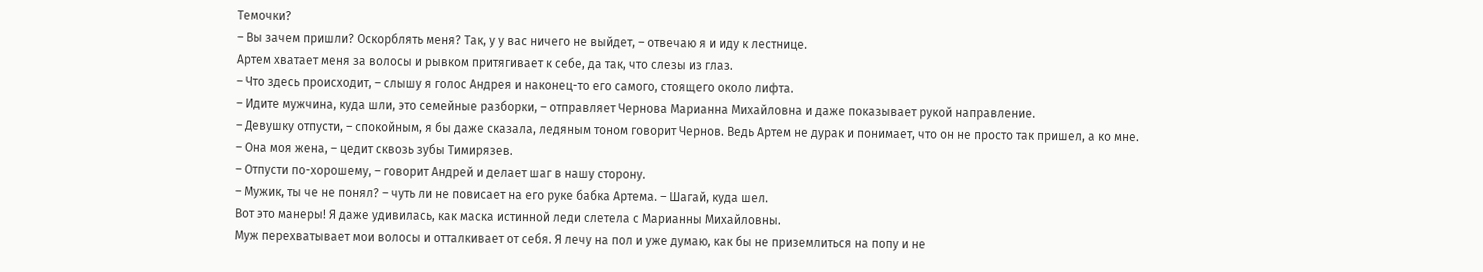Темочки?
– Вы зачем пришли? Оскорблять меня? Так, у у вас ничего не выйдет, – отвечаю я и иду к лестнице.
Артем хватает меня за волосы и рывком притягивает к себе, да так, что слезы из глаз.
– Что здесь происходит, – слышу я голос Андрея и наконец-то его самого, стоящего около лифта.
– Идите мужчина, куда шли, это семейные разборки, – отправляет Чернова Марианна Михайловна и даже показывает рукой направление.
– Девушку отпусти, – спокойным, я бы даже сказала, ледяным тоном говорит Чернов. Ведь Артем не дурак и понимает, что он не просто так пришел, а ко мне.
– Она моя жена, – цедит сквозь зубы Тимирязев.
– Отпусти по-хорошему, – говорит Андрей и делает шаг в нашу сторону.
– Мужик, ты че не понял? – чуть ли не повисает на его руке бабка Артема. – Шагай, куда шел.
Вот это манеры! Я даже удивилась, как маска истинной леди слетела с Марианны Михайловны.
Муж перехватывает мои волосы и отталкивает от себя. Я лечу на пол и уже думаю, как бы не приземлиться на попу и не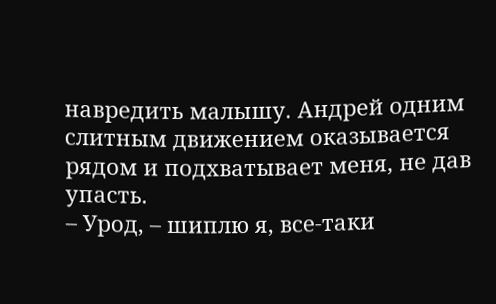навредить малышу. Андрей одним слитным движением оказывается рядом и подхватывает меня, не дав упасть.
– Урод, – шиплю я, все-таки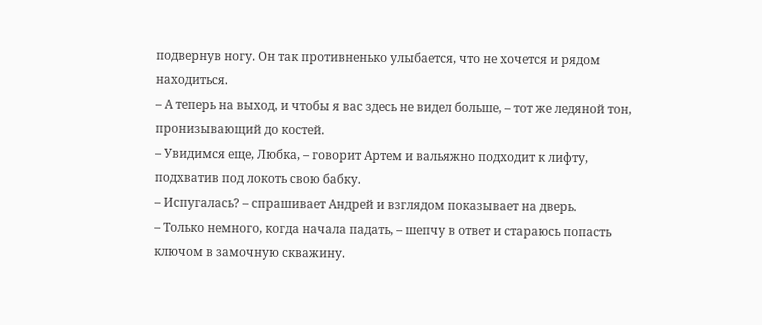подвернув ногу. Он так противненько улыбается, что не хочется и рядом находиться.
– А теперь на выход, и чтобы я вас здесь не видел больше, – тот же ледяной тон, пронизывающий до костей.
– Увидимся еще, Любка, – говорит Артем и вальяжно подходит к лифту, подхватив под локоть свою бабку.
– Испугалась? – спрашивает Андрей и взглядом показывает на дверь.
– Только немного, когда начала падать, – шепчу в ответ и стараюсь попасть ключом в замочную скважину.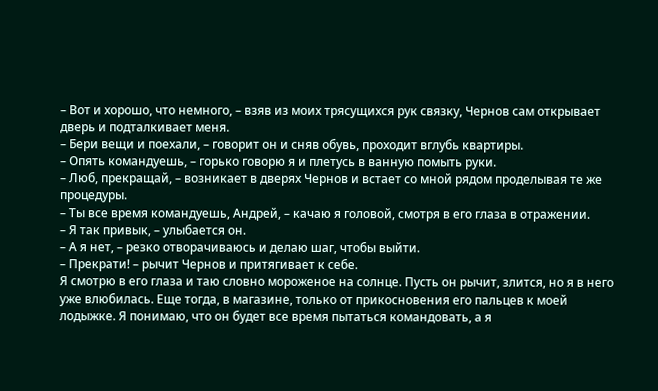– Вот и хорошо, что немного, – взяв из моих трясущихся рук связку, Чернов сам открывает дверь и подталкивает меня.
– Бери вещи и поехали, – говорит он и сняв обувь, проходит вглубь квартиры.
– Опять командуешь, – горько говорю я и плетусь в ванную помыть руки.
– Люб, прекращай, – возникает в дверях Чернов и встает со мной рядом проделывая те же процедуры.
– Ты все время командуешь, Андрей, – качаю я головой, смотря в его глаза в отражении.
– Я так привык, – улыбается он.
– А я нет, – резко отворачиваюсь и делаю шаг, чтобы выйти.
– Прекрати! – рычит Чернов и притягивает к себе.
Я смотрю в его глаза и таю словно мороженое на солнце. Пусть он рычит, злится, но я в него уже влюбилась. Еще тогда, в магазине, только от прикосновения его пальцев к моей лодыжке. Я понимаю, что он будет все время пытаться командовать, а я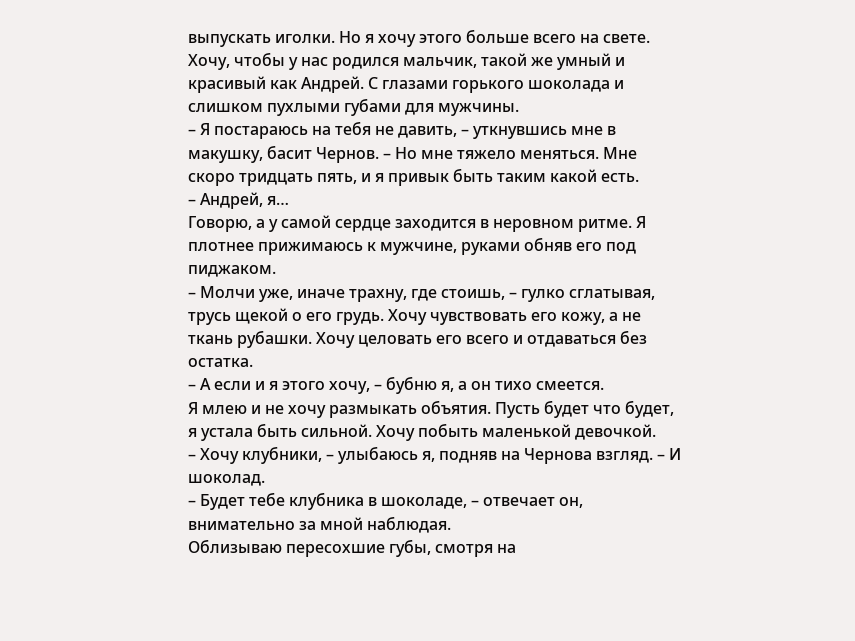выпускать иголки. Но я хочу этого больше всего на свете. Хочу, чтобы у нас родился мальчик, такой же умный и красивый как Андрей. С глазами горького шоколада и слишком пухлыми губами для мужчины.
– Я постараюсь на тебя не давить, – уткнувшись мне в макушку, басит Чернов. – Но мне тяжело меняться. Мне скоро тридцать пять, и я привык быть таким какой есть.
– Андрей, я…
Говорю, а у самой сердце заходится в неровном ритме. Я плотнее прижимаюсь к мужчине, руками обняв его под пиджаком.
– Молчи уже, иначе трахну, где стоишь, – гулко сглатывая, трусь щекой о его грудь. Хочу чувствовать его кожу, а не ткань рубашки. Хочу целовать его всего и отдаваться без остатка.
– А если и я этого хочу, – бубню я, а он тихо смеется.
Я млею и не хочу размыкать объятия. Пусть будет что будет, я устала быть сильной. Хочу побыть маленькой девочкой.
– Хочу клубники, – улыбаюсь я, подняв на Чернова взгляд. – И шоколад.
– Будет тебе клубника в шоколаде, – отвечает он, внимательно за мной наблюдая.
Облизываю пересохшие губы, смотря на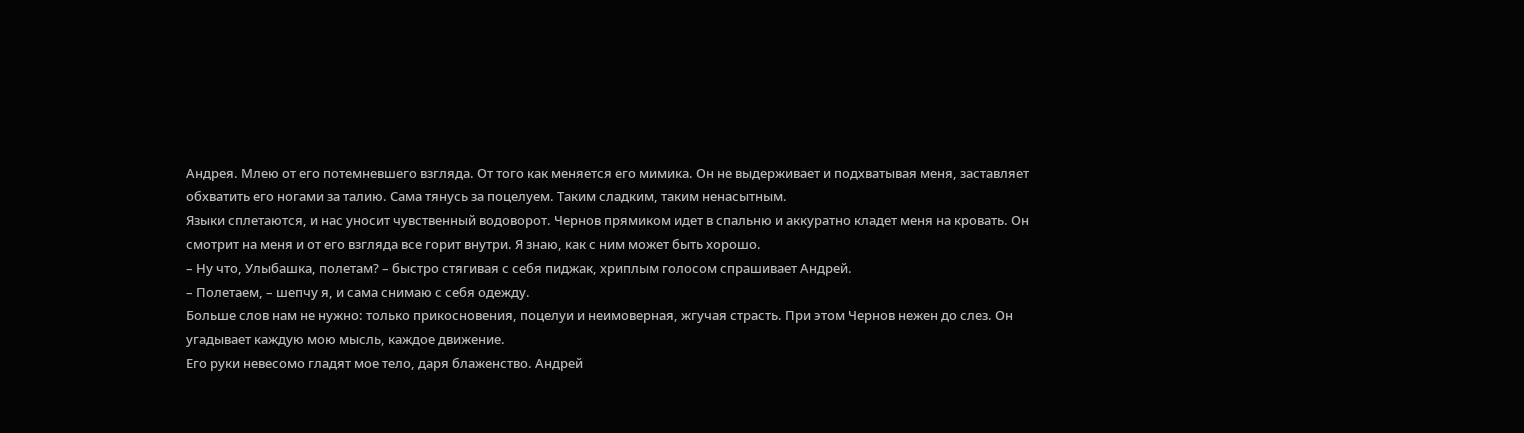Андрея. Млею от его потемневшего взгляда. От того как меняется его мимика. Он не выдерживает и подхватывая меня, заставляет обхватить его ногами за талию. Сама тянусь за поцелуем. Таким сладким, таким ненасытным.
Языки сплетаются, и нас уносит чувственный водоворот. Чернов прямиком идет в спальню и аккуратно кладет меня на кровать. Он смотрит на меня и от его взгляда все горит внутри. Я знаю, как с ним может быть хорошо.
– Ну что, Улыбашка, полетам? – быстро стягивая с себя пиджак, хриплым голосом спрашивает Андрей.
– Полетаем, – шепчу я, и сама снимаю с себя одежду.
Больше слов нам не нужно: только прикосновения, поцелуи и неимоверная, жгучая страсть. При этом Чернов нежен до слез. Он угадывает каждую мою мысль, каждое движение.
Его руки невесомо гладят мое тело, даря блаженство. Андрей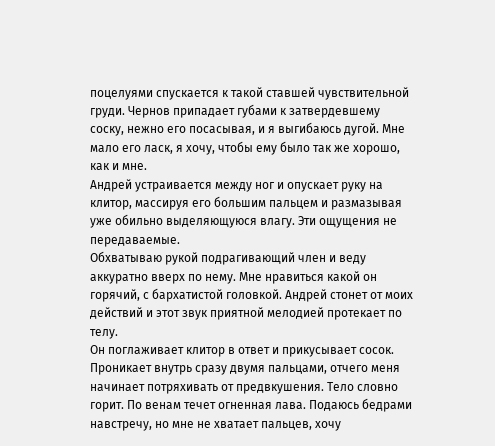поцелуями спускается к такой ставшей чувствительной груди. Чернов припадает губами к затвердевшему соску, нежно его посасывая, и я выгибаюсь дугой. Мне мало его ласк, я хочу, чтобы ему было так же хорошо, как и мне.
Андрей устраивается между ног и опускает руку на клитор, массируя его большим пальцем и размазывая уже обильно выделяющуюся влагу. Эти ощущения не передаваемые.
Обхватываю рукой подрагивающий член и веду аккуратно вверх по нему. Мне нравиться какой он горячий, с бархатистой головкой. Андрей стонет от моих действий и этот звук приятной мелодией протекает по телу.
Он поглаживает клитор в ответ и прикусывает сосок. Проникает внутрь сразу двумя пальцами, отчего меня начинает потряхивать от предвкушения. Тело словно горит. По венам течет огненная лава. Подаюсь бедрами навстречу, но мне не хватает пальцев, хочу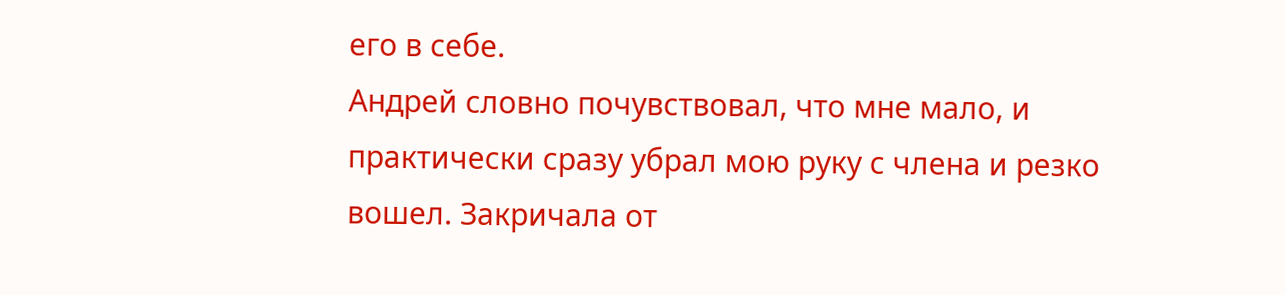его в себе.
Андрей словно почувствовал, что мне мало, и практически сразу убрал мою руку с члена и резко вошел. Закричала от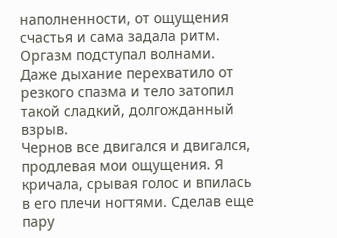наполненности, от ощущения счастья и сама задала ритм.
Оргазм подступал волнами. Даже дыхание перехватило от резкого спазма и тело затопил такой сладкий, долгожданный взрыв.
Чернов все двигался и двигался, продлевая мои ощущения. Я кричала, срывая голос и впилась в его плечи ногтями. Сделав еще пару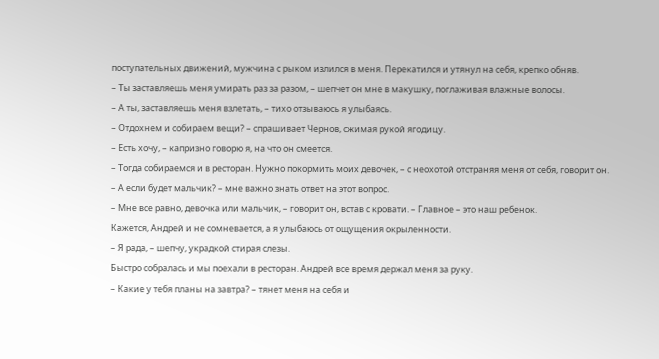поступательных движений, мужчина с рыком излился в меня. Перекатился и утянул на себя, крепко обняв.
– Ты заставляешь меня умирать раз за разом, – шепчет он мне в макушку, поглаживая влажные волосы.
– А ты, заставляешь меня взлетать, – тихо отзываюсь я улыбаясь.
– Отдохнем и собираем вещи? – спрашивает Чернов, сжимая рукой ягодицу.
– Есть хочу, – капризно говорю я, на что он смеется.
– Тогда собираемся и в ресторан. Нужно покормить моих девочек, – с неохотой отстраняя меня от себя, говорит он.
– А если будет мальчик? – мне важно знать ответ на этот вопрос.
– Мне все равно, девочка или мальчик, – говорит он, встав с кровати. – Главное – это наш ребенок.
Кажется, Андрей и не сомневается, а я улыбаюсь от ощущения окрыленности.
– Я рада, – шепчу, украдкой стирая слезы.
Быстро собралась и мы поехали в ресторан. Андрей все время держал меня за руку.
– Какие у тебя планы на завтра? – тянет меня на себя и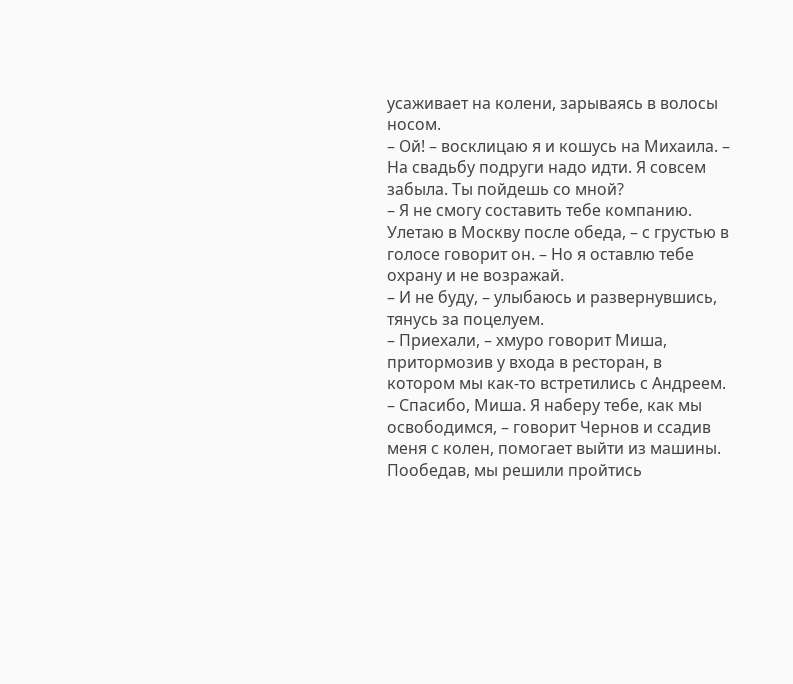усаживает на колени, зарываясь в волосы носом.
– Ой! – восклицаю я и кошусь на Михаила. – На свадьбу подруги надо идти. Я совсем забыла. Ты пойдешь со мной?
– Я не смогу составить тебе компанию. Улетаю в Москву после обеда, – с грустью в голосе говорит он. – Но я оставлю тебе охрану и не возражай.
– И не буду, – улыбаюсь и развернувшись, тянусь за поцелуем.
– Приехали, – хмуро говорит Миша, притормозив у входа в ресторан, в котором мы как-то встретились с Андреем.
– Спасибо, Миша. Я наберу тебе, как мы освободимся, – говорит Чернов и ссадив меня с колен, помогает выйти из машины.
Пообедав, мы решили пройтись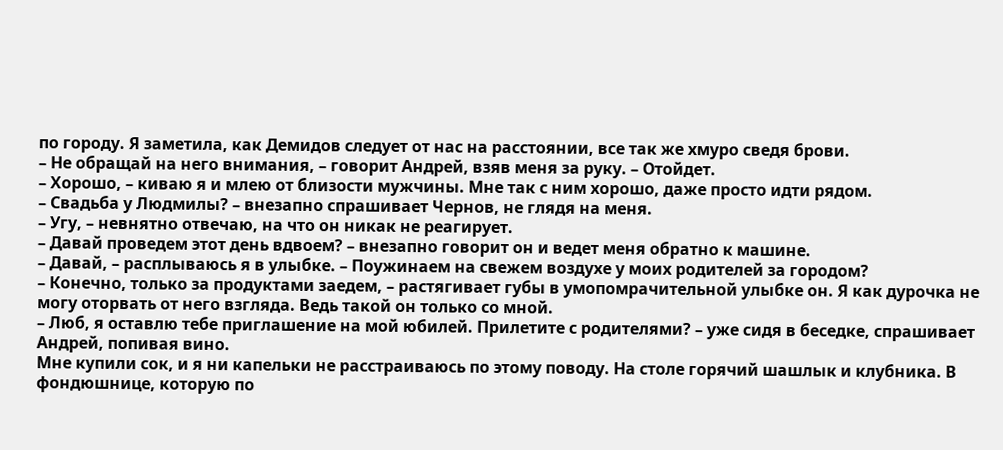по городу. Я заметила, как Демидов следует от нас на расстоянии, все так же хмуро сведя брови.
– Не обращай на него внимания, – говорит Андрей, взяв меня за руку. – Отойдет.
– Хорошо, – киваю я и млею от близости мужчины. Мне так с ним хорошо, даже просто идти рядом.
– Свадьба у Людмилы? – внезапно спрашивает Чернов, не глядя на меня.
– Угу, – невнятно отвечаю, на что он никак не реагирует.
– Давай проведем этот день вдвоем? – внезапно говорит он и ведет меня обратно к машине.
– Давай, – расплываюсь я в улыбке. – Поужинаем на свежем воздухе у моих родителей за городом?
– Конечно, только за продуктами заедем, – растягивает губы в умопомрачительной улыбке он. Я как дурочка не могу оторвать от него взгляда. Ведь такой он только со мной.
– Люб, я оставлю тебе приглашение на мой юбилей. Прилетите с родителями? – уже сидя в беседке, спрашивает Андрей, попивая вино.
Мне купили сок, и я ни капельки не расстраиваюсь по этому поводу. На столе горячий шашлык и клубника. В фондюшнице, которую по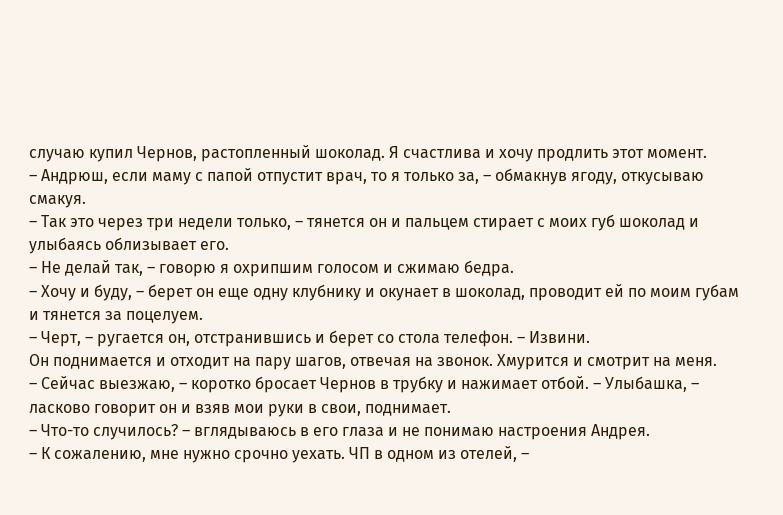случаю купил Чернов, растопленный шоколад. Я счастлива и хочу продлить этот момент.
– Андрюш, если маму с папой отпустит врач, то я только за, – обмакнув ягоду, откусываю смакуя.
– Так это через три недели только, – тянется он и пальцем стирает с моих губ шоколад и улыбаясь облизывает его.
– Не делай так, – говорю я охрипшим голосом и сжимаю бедра.
– Хочу и буду, – берет он еще одну клубнику и окунает в шоколад, проводит ей по моим губам и тянется за поцелуем.
– Черт, – ругается он, отстранившись и берет со стола телефон. – Извини.
Он поднимается и отходит на пару шагов, отвечая на звонок. Хмурится и смотрит на меня.
– Сейчас выезжаю, – коротко бросает Чернов в трубку и нажимает отбой. – Улыбашка, – ласково говорит он и взяв мои руки в свои, поднимает.
– Что-то случилось? – вглядываюсь в его глаза и не понимаю настроения Андрея.
– К сожалению, мне нужно срочно уехать. ЧП в одном из отелей, –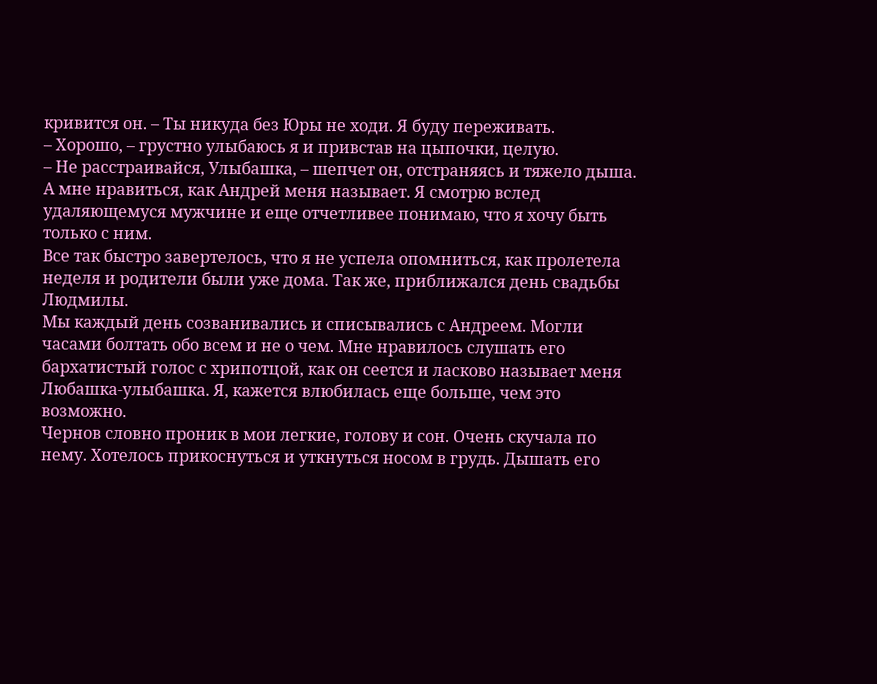кривится он. – Ты никуда без Юры не ходи. Я буду переживать.
– Хорошо, – грустно улыбаюсь я и привстав на цыпочки, целую.
– Не расстраивайся, Улыбашка, – шепчет он, отстраняясь и тяжело дыша.
А мне нравиться, как Андрей меня называет. Я смотрю вслед удаляющемуся мужчине и еще отчетливее понимаю, что я хочу быть только с ним.
Все так быстро завертелось, что я не успела опомниться, как пролетела неделя и родители были уже дома. Так же, приближался день свадьбы Людмилы.
Мы каждый день созванивались и списывались с Андреем. Могли часами болтать обо всем и не о чем. Мне нравилось слушать его бархатистый голос с хрипотцой, как он сеется и ласково называет меня Любашка-улыбашка. Я, кажется влюбилась еще больше, чем это возможно.
Чернов словно проник в мои легкие, голову и сон. Очень скучала по нему. Хотелось прикоснуться и уткнуться носом в грудь. Дышать его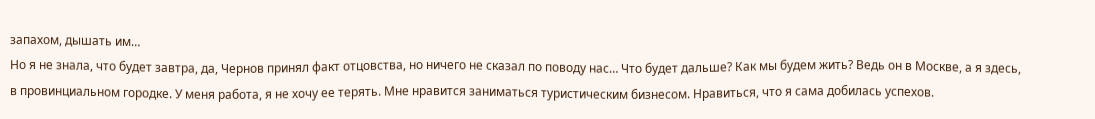запахом, дышать им…
Но я не знала, что будет завтра, да, Чернов принял факт отцовства, но ничего не сказал по поводу нас… Что будет дальше? Как мы будем жить? Ведь он в Москве, а я здесь, в провинциальном городке. У меня работа, я не хочу ее терять. Мне нравится заниматься туристическим бизнесом. Нравиться, что я сама добилась успехов.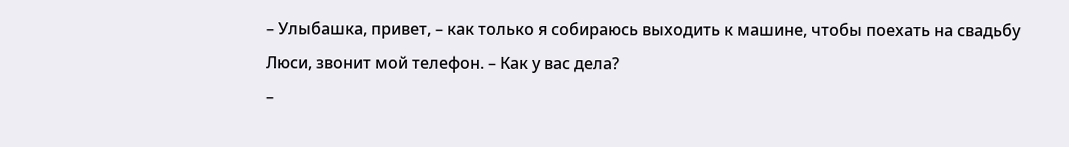– Улыбашка, привет, – как только я собираюсь выходить к машине, чтобы поехать на свадьбу Люси, звонит мой телефон. – Как у вас дела?
–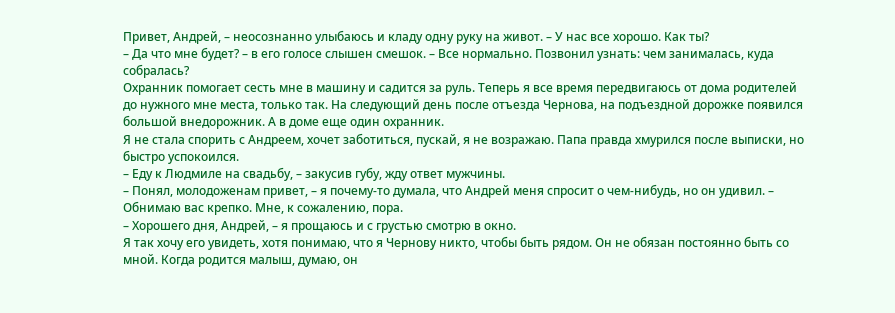Привет, Андрей, – неосознанно улыбаюсь и кладу одну руку на живот. – У нас все хорошо. Как ты?
– Да что мне будет? – в его голосе слышен смешок. – Все нормально. Позвонил узнать: чем занималась, куда собралась?
Охранник помогает сесть мне в машину и садится за руль. Теперь я все время передвигаюсь от дома родителей до нужного мне места, только так. На следующий день после отъезда Чернова, на подъездной дорожке появился большой внедорожник. А в доме еще один охранник.
Я не стала спорить с Андреем, хочет заботиться, пускай, я не возражаю. Папа правда хмурился после выписки, но быстро успокоился.
– Еду к Людмиле на свадьбу, – закусив губу, жду ответ мужчины.
– Понял, молодоженам привет, – я почему-то думала, что Андрей меня спросит о чем-нибудь, но он удивил. – Обнимаю вас крепко. Мне, к сожалению, пора.
– Хорошего дня, Андрей, – я прощаюсь и с грустью смотрю в окно.
Я так хочу его увидеть, хотя понимаю, что я Чернову никто, чтобы быть рядом. Он не обязан постоянно быть со мной. Когда родится малыш, думаю, он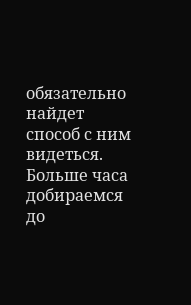обязательно найдет способ с ним видеться.
Больше часа добираемся до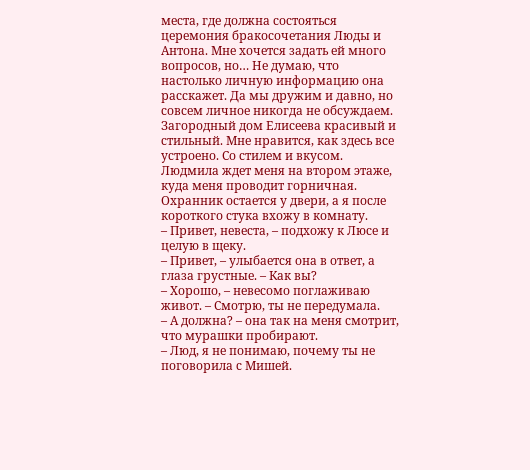места, где должна состояться церемония бракосочетания Люды и Антона. Мне хочется задать ей много вопросов, но… Не думаю, что настолько личную информацию она расскажет. Да мы дружим и давно, но совсем личное никогда не обсуждаем.
Загородный дом Елисеева красивый и стильный. Мне нравится, как здесь все устроено. Со стилем и вкусом. Людмила ждет меня на втором этаже, куда меня проводит горничная. Охранник остается у двери, а я после короткого стука вхожу в комнату.
– Привет, невеста, – подхожу к Люсе и целую в щеку.
– Привет, – улыбается она в ответ, а глаза грустные. – Как вы?
– Хорошо, – невесомо поглаживаю живот. – Смотрю, ты не передумала.
– А должна? – она так на меня смотрит, что мурашки пробирают.
– Люд, я не понимаю, почему ты не поговорила с Мишей.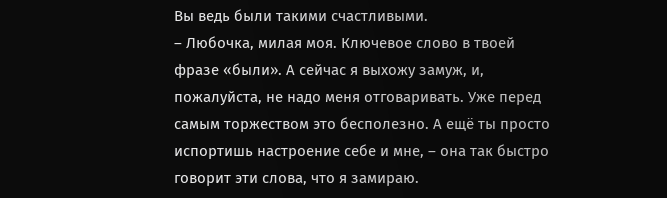Вы ведь были такими счастливыми.
– Любочка, милая моя. Ключевое слово в твоей фразе «были». А сейчас я выхожу замуж, и, пожалуйста, не надо меня отговаривать. Уже перед самым торжеством это бесполезно. А ещё ты просто испортишь настроение себе и мне, – она так быстро говорит эти слова, что я замираю.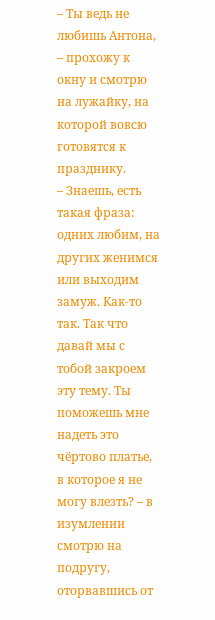– Ты ведь не любишь Антона, – прохожу к окну и смотрю на лужайку, на которой вовсю готовятся к празднику.
– Знаешь, есть такая фраза: одних любим, на других женимся или выходим замуж. Как-то так. Так что давай мы с тобой закроем эту тему. Ты поможешь мне надеть это чёртово платье, в которое я не могу влезть? – в изумлении смотрю на подругу, оторвавшись от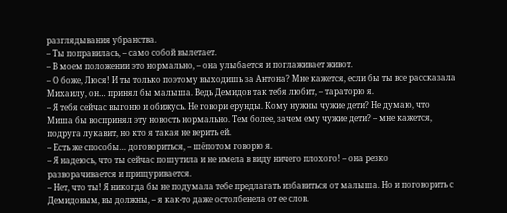разглядывания убранства.
– Ты поправилась, – само собой вылетает.
– В моем положении это нормально, – она улыбается и поглаживает живот.
– О боже, Люся! И ты только поэтому выходишь за Антона? Мне кажется, если бы ты все рассказала Михаилу, он… принял бы малыша. Ведь Демидов так тебя любит, – тараторю я.
– Я тебя сейчас выгоню и обижусь. Не говори ерунды. Кому нужны чужие дети? Не думаю, что Миша бы воспринял эту новость нормально. Тем более, зачем ему чужие дети? – мне кажется, подруга лукавит, но кто я такая не верить ей.
– Есть же способы… договориться, – шёпотом говорю я.
– Я надеюсь, что ты сейчас пошутила и не имела в виду ничего плохого! – она резко разворачивается и прищуривается.
– Нет, что ты! Я никогда бы не подумала тебе предлагать избавиться от малыша. Но и поговорить с Демидовым, вы должны, – я как-то даже остолбенела от ее слов.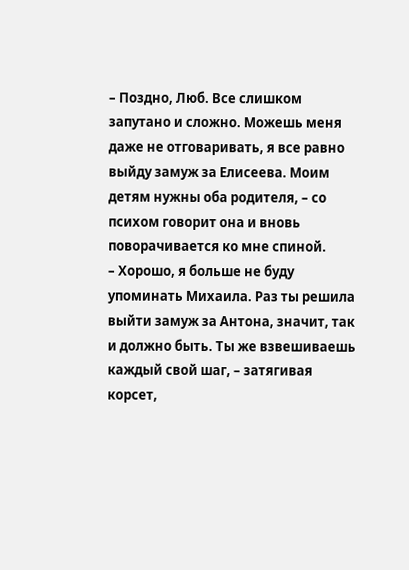– Поздно, Люб. Все слишком запутано и сложно. Можешь меня даже не отговаривать, я все равно выйду замуж за Елисеева. Моим детям нужны оба родителя, – со психом говорит она и вновь поворачивается ко мне спиной.
– Хорошо, я больше не буду упоминать Михаила. Раз ты решила выйти замуж за Антона, значит, так и должно быть. Ты же взвешиваешь каждый свой шаг, – затягивая корсет,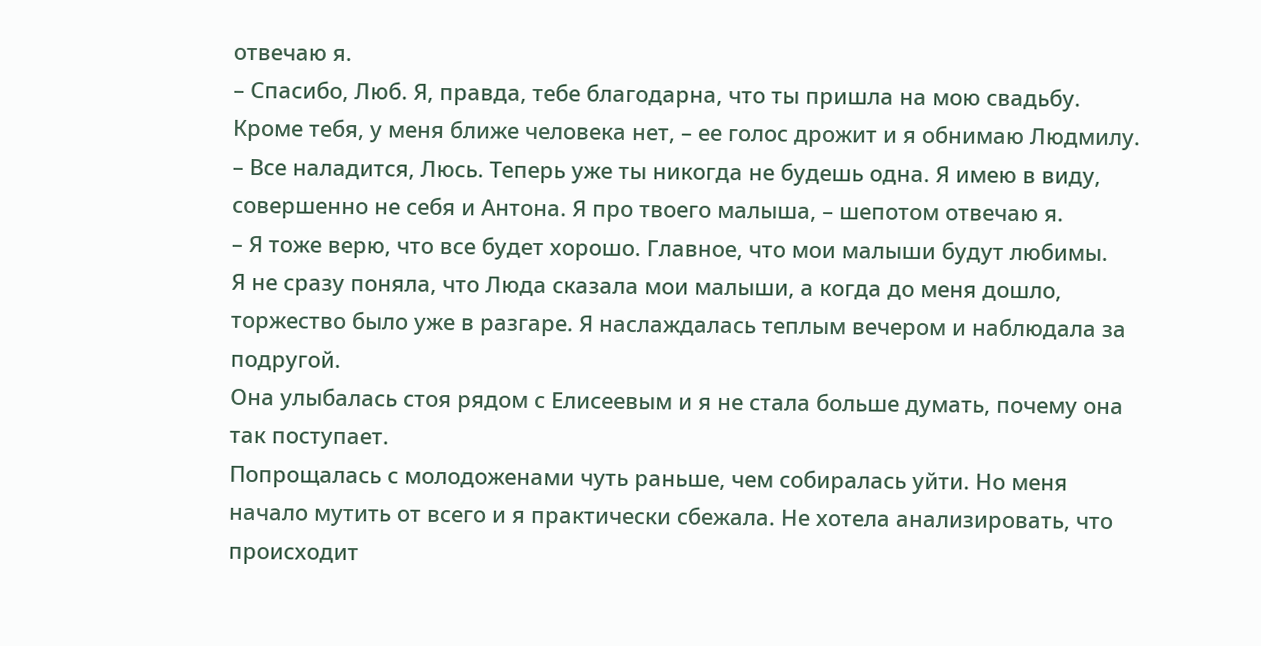отвечаю я.
– Спасибо, Люб. Я, правда, тебе благодарна, что ты пришла на мою свадьбу. Кроме тебя, у меня ближе человека нет, – ее голос дрожит и я обнимаю Людмилу.
– Все наладится, Люсь. Теперь уже ты никогда не будешь одна. Я имею в виду, совершенно не себя и Антона. Я про твоего малыша, – шепотом отвечаю я.
– Я тоже верю, что все будет хорошо. Главное, что мои малыши будут любимы.
Я не сразу поняла, что Люда сказала мои малыши, а когда до меня дошло, торжество было уже в разгаре. Я наслаждалась теплым вечером и наблюдала за подругой.
Она улыбалась стоя рядом с Елисеевым и я не стала больше думать, почему она так поступает.
Попрощалась с молодоженами чуть раньше, чем собиралась уйти. Но меня начало мутить от всего и я практически сбежала. Не хотела анализировать, что происходит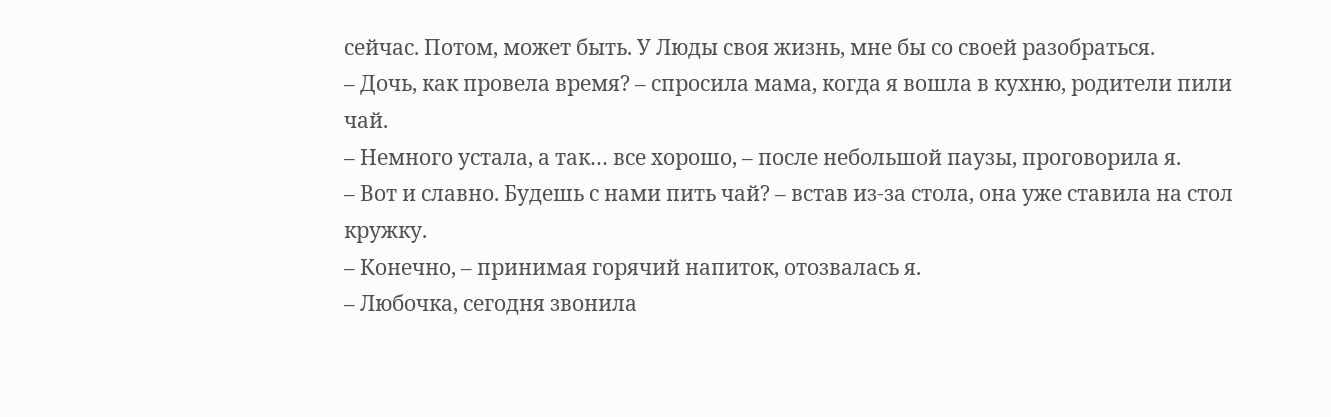сейчас. Потом, может быть. У Люды своя жизнь, мне бы со своей разобраться.
– Дочь, как провела время? – спросила мама, когда я вошла в кухню, родители пили чай.
– Немного устала, а так… все хорошо, – после небольшой паузы, проговорила я.
– Вот и славно. Будешь с нами пить чай? – встав из-за стола, она уже ставила на стол кружку.
– Конечно, – принимая горячий напиток, отозвалась я.
– Любочка, сегодня звонила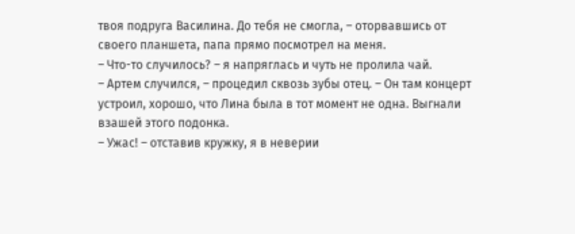твоя подруга Василина. До тебя не смогла, – оторвавшись от своего планшета, папа прямо посмотрел на меня.
– Что-то случилось? – я напряглась и чуть не пролила чай.
– Артем случился, – процедил сквозь зубы отец. – Он там концерт устроил, хорошо, что Лина была в тот момент не одна. Выгнали взашей этого подонка.
– Ужас! – отставив кружку, я в неверии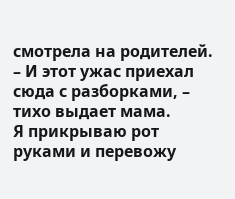смотрела на родителей.
– И этот ужас приехал сюда с разборками, – тихо выдает мама.
Я прикрываю рот руками и перевожу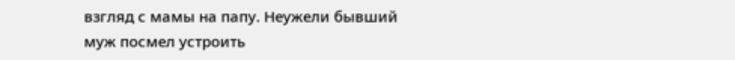взгляд с мамы на папу. Неужели бывший муж посмел устроить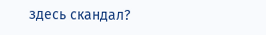здесь скандал?